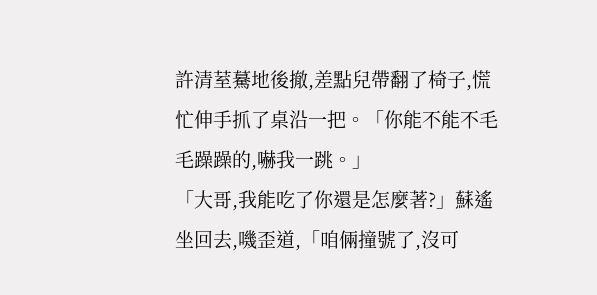許清荎驀地後撤,差點兒帶翻了椅子,慌忙伸手抓了桌沿一把。「你能不能不毛毛躁躁的,嚇我一跳。」
「大哥,我能吃了你還是怎麼著?」蘇遙坐回去,嘰歪道,「咱倆撞號了,沒可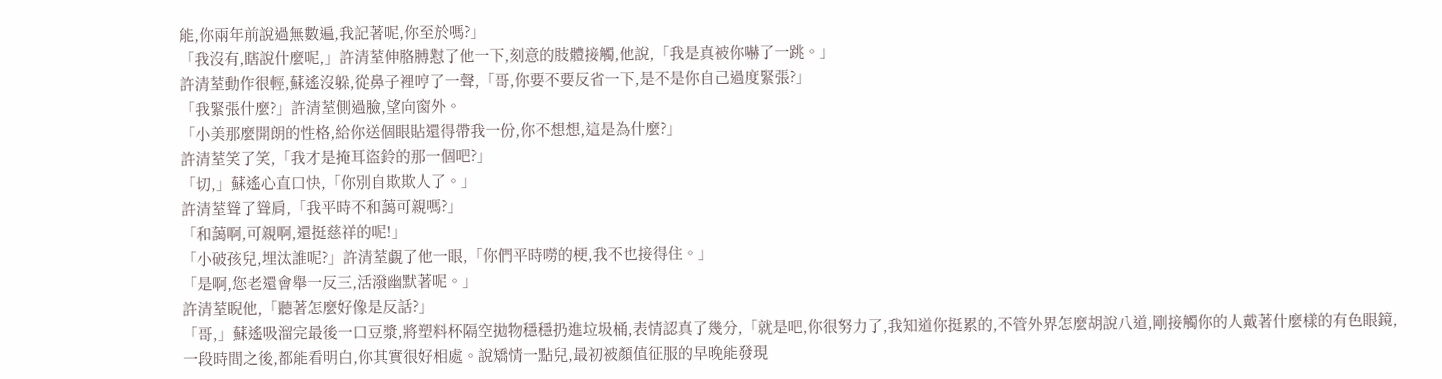能,你兩年前說過無數遍,我記著呢,你至於嗎?」
「我沒有,瞎說什麼呢,」許清荎伸胳膊懟了他一下,刻意的肢體接觸,他說,「我是真被你嚇了一跳。」
許清荎動作很輕,蘇遙沒躲,從鼻子裡哼了一聲,「哥,你要不要反省一下,是不是你自己過度緊張?」
「我緊張什麼?」許清荎側過臉,望向窗外。
「小美那麼開朗的性格,給你送個眼貼還得帶我一份,你不想想,這是為什麼?」
許清荎笑了笑,「我才是掩耳盜鈴的那一個吧?」
「切,」蘇遙心直口快,「你別自欺欺人了。」
許清荎聳了聳肩,「我平時不和藹可親嗎?」
「和藹啊,可親啊,還挺慈祥的呢!」
「小破孩兒,埋汰誰呢?」許清荎覷了他一眼,「你們平時嘮的梗,我不也接得住。」
「是啊,您老還會舉一反三,活潑幽默著呢。」
許清荎睨他,「聽著怎麼好像是反話?」
「哥,」蘇遙吸溜完最後一口豆漿,將塑料杯隔空拋物穩穩扔進垃圾桶,表情認真了幾分,「就是吧,你很努力了,我知道你挺累的,不管外界怎麼胡說八道,剛接觸你的人戴著什麼樣的有色眼鏡,一段時間之後,都能看明白,你其實很好相處。說矯情一點兒,最初被顏值征服的早晚能發現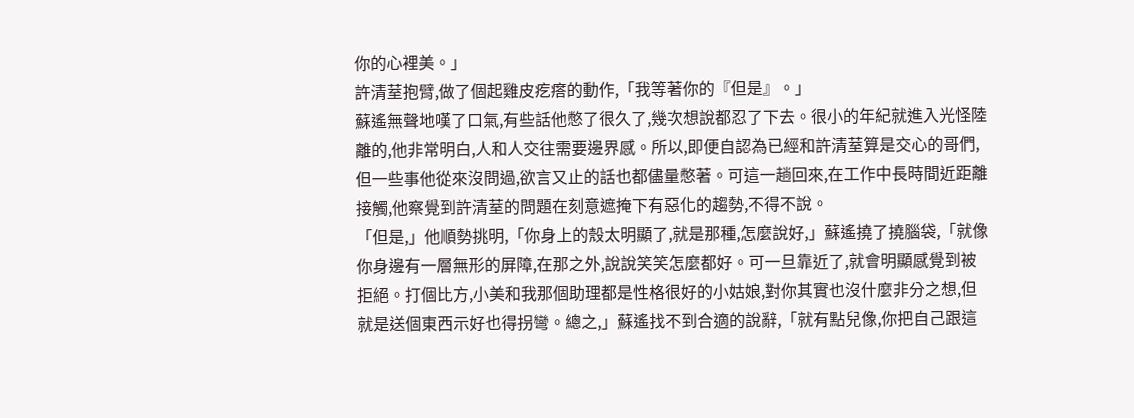你的心裡美。」
許清荎抱臂,做了個起雞皮疙瘩的動作,「我等著你的『但是』。」
蘇遙無聲地嘆了口氣,有些話他憋了很久了,幾次想說都忍了下去。很小的年紀就進入光怪陸離的,他非常明白,人和人交往需要邊界感。所以,即便自認為已經和許清荎算是交心的哥們,但一些事他從來沒問過,欲言又止的話也都儘量憋著。可這一趟回來,在工作中長時間近距離接觸,他察覺到許清荎的問題在刻意遮掩下有惡化的趨勢,不得不說。
「但是,」他順勢挑明,「你身上的殼太明顯了,就是那種,怎麼說好,」蘇遙撓了撓腦袋,「就像你身邊有一層無形的屏障,在那之外,說說笑笑怎麼都好。可一旦靠近了,就會明顯感覺到被拒絕。打個比方,小美和我那個助理都是性格很好的小姑娘,對你其實也沒什麼非分之想,但就是送個東西示好也得拐彎。總之,」蘇遙找不到合適的說辭,「就有點兒像,你把自己跟這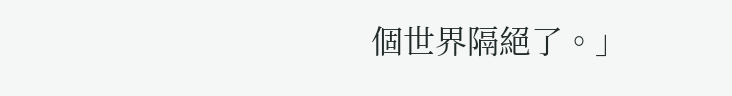個世界隔絕了。」